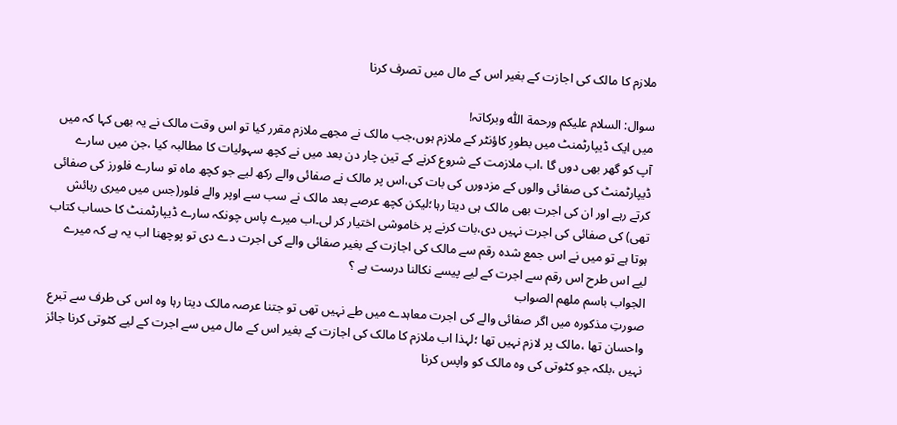ملازم کا مالک کی اجازت کے بغیر اس کے مال میں تصرف کرنا

سوال: السلام علیکم ورحمة اللّٰہ وبرکاتہ!
میں ایک ڈیپارٹمنٹ میں بطورِ کاؤنٹر کے ملازم ہوں،جب مالک نے مجھے ملازم مقرر کیا تو اس وقت مالک نے یہ بھی کہا کہ میں آپ کو گھر بھی دوں گا ،اب ملازمت کے شروع کرنے کے تین چار دن بعد میں نے کچھ سہولیات کا مطالبہ کیا ،جن میں سارے ڈیپارٹمنٹ کی صفائی والوں کے مزدورں کی بات کی،اس پر مالک نے صفائی والے رکھ لیے جو کچھ ماہ تو سارے فلورز کی صفائی کرتے رہے اور ان کی اجرت بھی مالک ہی دیتا رہا؛لیکن کچھ عرصے بعد مالک نے سب سے اوپر والے فلور(جس میں میری رہائش تھی) کی صفائی کی اجرت نہیں دی،بات کرنے پر خاموشی اختیار کر لی۔اب میرے پاس چونکہ سارے ڈیپارٹمنٹ کا حساب کتاب ہوتا ہے تو میں نے اس جمع شدہ رقم سے مالک کی اجازت کے بغیر صفائی والے کی اجرت دے دی تو پوچھنا اب یہ ہے کہ میرے لیے اس طرح اس رقم سے اجرت کے لیے پیسے نکالنا درست ہے ؟
الجواب باسم ملھم الصواب
صورتِ مذکورہ میں اگر صفائی والے کی اجرت معاہدے میں طے نہیں تھی تو جتنا عرصہ مالک دیتا رہا وہ اس کی طرف سے تبرع واحسان تھا ،مالک پر لازم نہیں تھا ؛لہذا اب ملازم کا مالک کی اجازت کے بغیر اس کے مال میں سے اجرت کے لیے کٹوتی کرنا جائز نہیں ،بلکہ جو کٹوتی کی وہ مالک کو واپس کرنا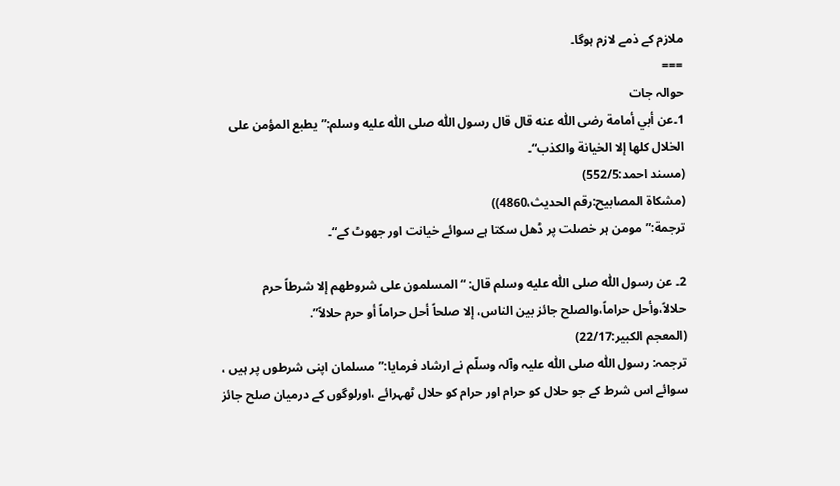ملازم کے ذمے لازم ہوگا۔
===
حوالہ جات
1۔عن أبي أمامة رضى اللّٰه عنه قال قال رسول اللّٰه صلى اللّٰه عليه وسلم:”يطبع المؤمن على الخلال كلها إلا الخيانة والكذب“۔
(مسند احمد:552/5)
(مشکاة المصابيح:رقم الحدیث،4860))
ترجمة:”مومن ہر خصلت پر ڈھل سکتا ہے سوائے خیانت اور جھوٹ کے“۔

2۔ عن رسول اللّٰه صلى اللّٰه عليه وسلم قال: “المسلمون على شروطهم إلا شرطاً حرم حلالاً،وأحل حراماً،والصلح جاىٔز بين الناس، إلا صلحاً أحل حراماً أو حرم حلالاً”.
(المعجم الكبير:22/17)
ترجمہ: رسول اللّٰہ صلی اللّٰہ علیہ وآلہ وسلّم نے ارشاد فرمایا:”مسلمان اپنی شرطوں پر ہیں ، سوائے اس شرط کے جو حلال کو حرام اور حرام کو حلال ٹھہرائے ،اورلوگوں کے درمیان صلح جائز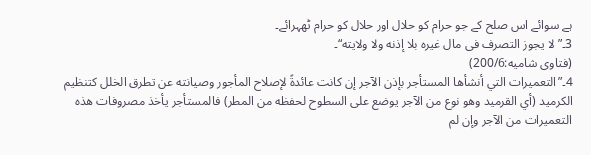ہے سوائے اس صلح کے جو حرام کو حلال اور حلال کو حرام ٹھہرائے۔
3۔”لا يجوز التصرف فى مال غيره بلا إذنه ولا ولايته“۔
(فتاوی شامیه:200/6)
4۔”التعميرات التي أنشأها المستأجر بإذن الآجر إن كانت عائدةً لإصلاح المأجور وصيانته عن تطرق الخلل كتنظيم الكرميد (أي القرميد وهو نوع من الآجر يوضع على السطوح لحفظه من المطر) فالمستأجر يأخذ مصروفات هذه التعميرات من الآجر وإن لم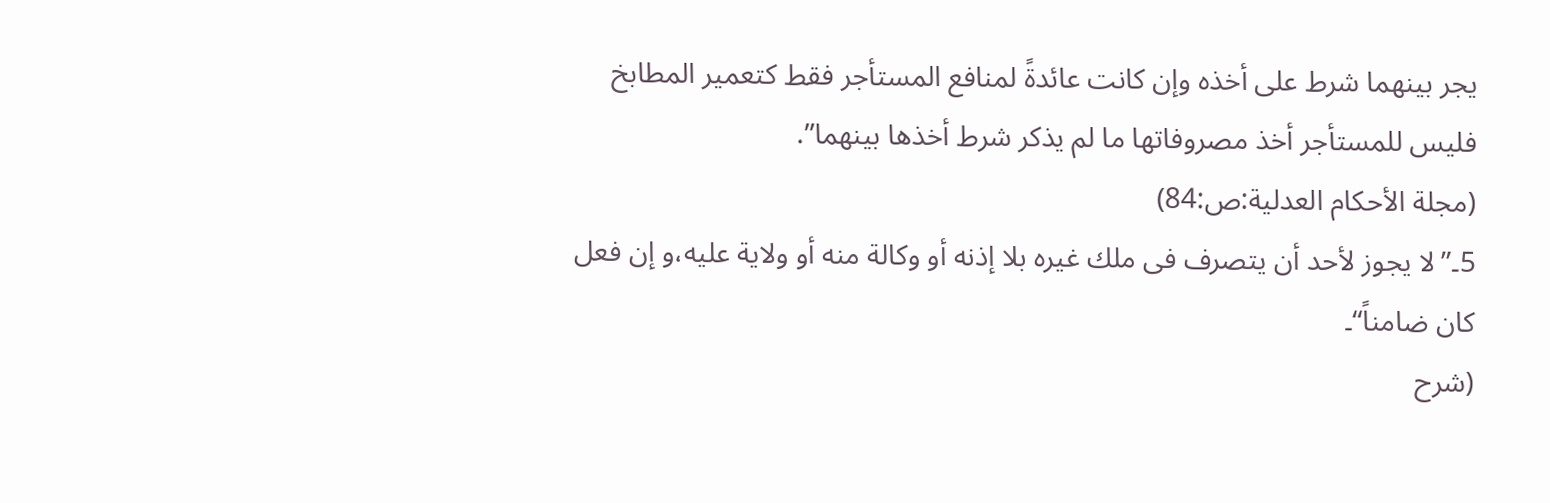يجر بينهما شرط على أخذه وإن كانت عائدةً لمنافع المستأجر فقط كتعمير المطابخ فليس للمستأجر أخذ مصروفاتها ما لم يذكر شرط أخذها بينهما”.
(مجلة الأحكام العدلية:ص:84)
5۔”لا يجوز لأحد أن يتصرف فى ملك غيره بلا إذنه أو وكالة منه أو ولاية عليه،و إن فعل كان ضامناً“۔
(شرح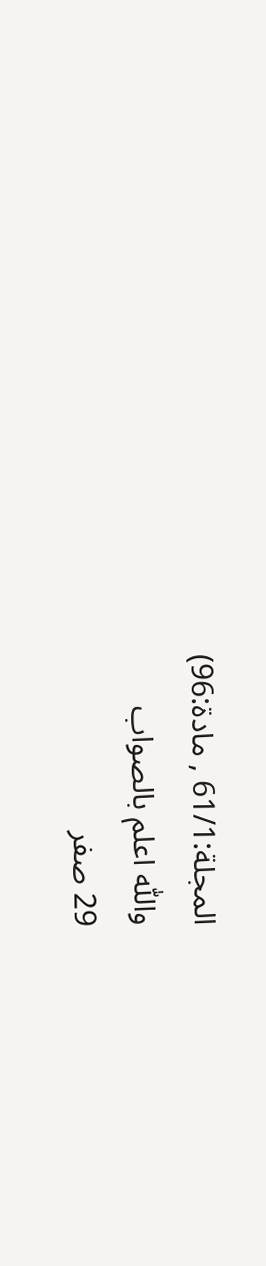المجلة:61/1 , مادة:96)
واللّٰہ اعلم بالصواب
29 صفر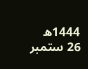1444ھ
26 ستمبر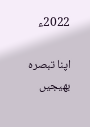2022ء

اپنا تبصرہ بھیجیں